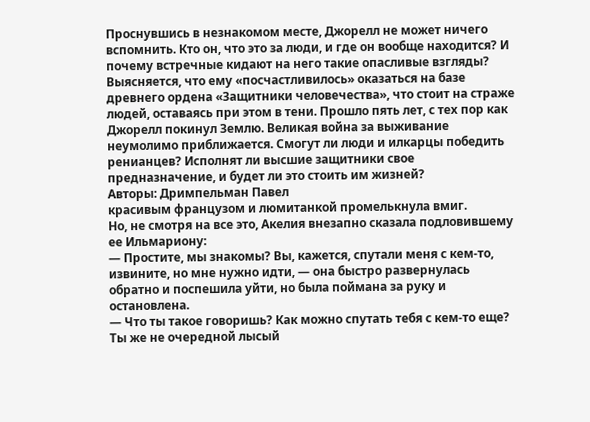Проснувшись в незнакомом месте, Джорелл не может ничего вспомнить. Кто он, что это за люди, и где он вообще находится? И почему встречные кидают на него такие опасливые взгляды? Выясняется, что ему «посчастливилось» оказаться на базе древнего ордена «Защитники человечества», что стоит на страже людей, оставаясь при этом в тени. Прошло пять лет, с тех пор как Джорелл покинул Землю. Великая война за выживание неумолимо приближается. Смогут ли люди и илкарцы победить ренианцев? Исполнят ли высшие защитники свое предназначение, и будет ли это стоить им жизней?
Авторы: Дримпельман Павел
красивым французом и люмитанкой промелькнула вмиг.
Но, не смотря на все это, Акелия внезапно сказала подловившему ее Ильмариону:
— Простите, мы знакомы? Вы, кажется, спутали меня с кем-то, извините, но мне нужно идти, — она быстро развернулась обратно и поспешила уйти, но была поймана за руку и остановлена.
— Что ты такое говоришь? Как можно спутать тебя с кем-то еще? Ты же не очередной лысый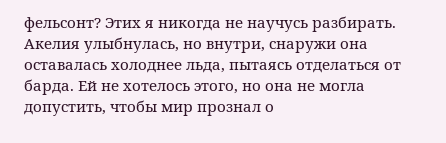фельсонт? Этих я никогда не научусь разбирать.
Акелия улыбнулась, но внутри, снаружи она оставалась холоднее льда, пытаясь отделаться от барда. Ей не хотелось этого, но она не могла допустить, чтобы мир прознал о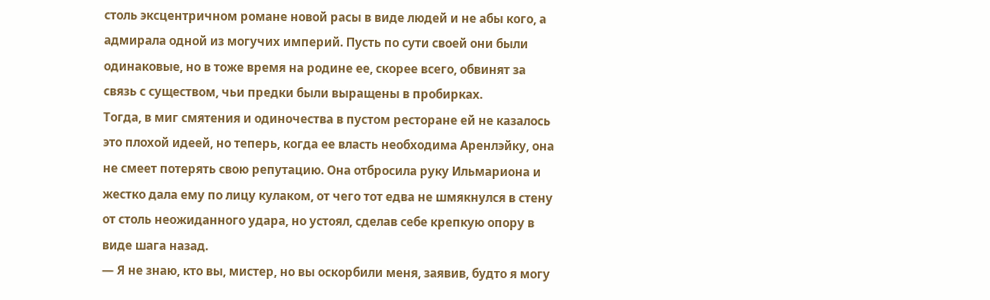столь эксцентричном романе новой расы в виде людей и не абы кого, а адмирала одной из могучих империй. Пусть по сути своей они были одинаковые, но в тоже время на родине ее, скорее всего, обвинят за связь с существом, чьи предки были выращены в пробирках.
Тогда, в миг смятения и одиночества в пустом ресторане ей не казалось это плохой идеей, но теперь, когда ее власть необходима Аренлэйку, она не смеет потерять свою репутацию. Она отбросила руку Ильмариона и жестко дала ему по лицу кулаком, от чего тот едва не шмякнулся в стену от столь неожиданного удара, но устоял, сделав себе крепкую опору в виде шага назад.
— Я не знаю, кто вы, мистер, но вы оскорбили меня, заявив, будто я могу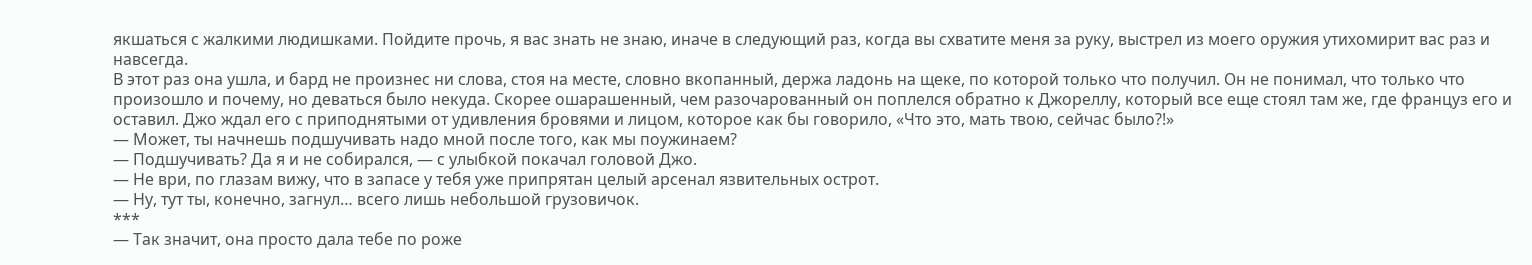якшаться с жалкими людишками. Пойдите прочь, я вас знать не знаю, иначе в следующий раз, когда вы схватите меня за руку, выстрел из моего оружия утихомирит вас раз и навсегда.
В этот раз она ушла, и бард не произнес ни слова, стоя на месте, словно вкопанный, держа ладонь на щеке, по которой только что получил. Он не понимал, что только что произошло и почему, но деваться было некуда. Скорее ошарашенный, чем разочарованный он поплелся обратно к Джореллу, который все еще стоял там же, где француз его и оставил. Джо ждал его с приподнятыми от удивления бровями и лицом, которое как бы говорило, «Что это, мать твою, сейчас было?!»
— Может, ты начнешь подшучивать надо мной после того, как мы поужинаем?
— Подшучивать? Да я и не собирался, — с улыбкой покачал головой Джо.
— Не ври, по глазам вижу, что в запасе у тебя уже припрятан целый арсенал язвительных острот.
— Ну, тут ты, конечно, загнул… всего лишь небольшой грузовичок.
***
— Так значит, она просто дала тебе по роже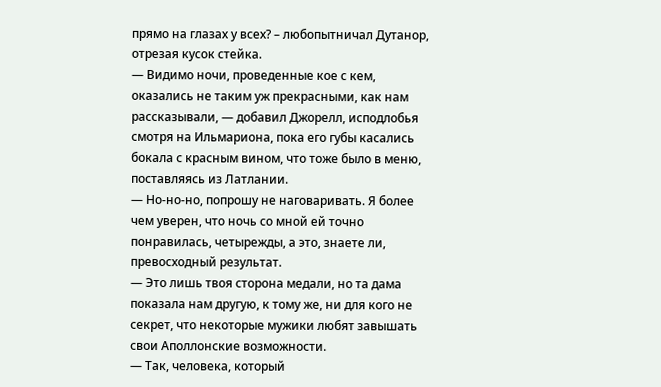прямо на глазах у всех? – любопытничал Дутанор, отрезая кусок стейка.
— Видимо ночи, проведенные кое с кем, оказались не таким уж прекрасными, как нам рассказывали, — добавил Джорелл, исподлобья смотря на Ильмариона, пока его губы касались бокала с красным вином, что тоже было в меню, поставляясь из Латлании.
— Но-но-но, попрошу не наговаривать. Я более чем уверен, что ночь со мной ей точно понравилась, четырежды, а это, знаете ли, превосходный результат.
— Это лишь твоя сторона медали, но та дама показала нам другую, к тому же, ни для кого не секрет, что некоторые мужики любят завышать свои Аполлонские возможности.
— Так, человека, который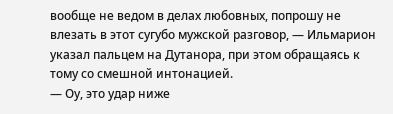вообще не ведом в делах любовных, попрошу не влезать в этот сугубо мужской разговор, — Ильмарион указал пальцем на Дутанора, при этом обращаясь к тому со смешной интонацией.
— Оу, это удар ниже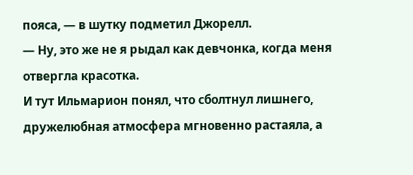пояса, — в шутку подметил Джорелл.
— Ну, это же не я рыдал как девчонка, когда меня отвергла красотка.
И тут Ильмарион понял, что сболтнул лишнего, дружелюбная атмосфера мгновенно растаяла, а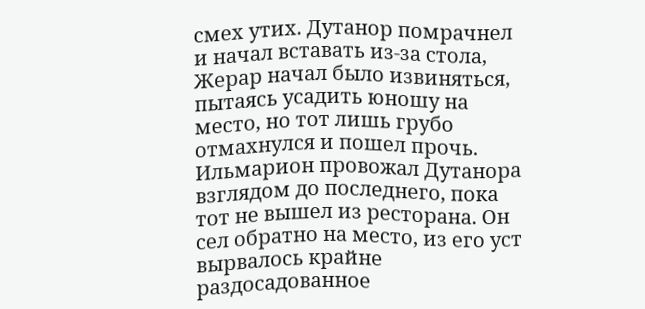смех утих. Дутанор помрачнел и начал вставать из-за стола, Жерар начал было извиняться, пытаясь усадить юношу на место, но тот лишь грубо отмахнулся и пошел прочь. Ильмарион провожал Дутанора взглядом до последнего, пока тот не вышел из ресторана. Он сел обратно на место, из его уст вырвалось крайне раздосадованное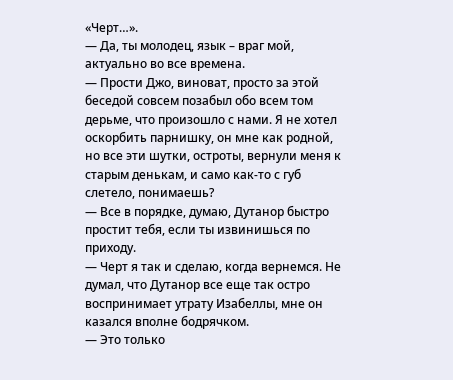«Черт…».
— Да, ты молодец, язык – враг мой, актуально во все времена.
— Прости Джо, виноват, просто за этой беседой совсем позабыл обо всем том дерьме, что произошло с нами. Я не хотел оскорбить парнишку, он мне как родной, но все эти шутки, остроты, вернули меня к старым денькам, и само как-то с губ слетело, понимаешь?
— Все в порядке, думаю, Дутанор быстро простит тебя, если ты извинишься по приходу.
— Черт я так и сделаю, когда вернемся. Не думал, что Дутанор все еще так остро воспринимает утрату Изабеллы, мне он казался вполне бодрячком.
— Это только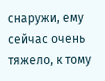снаружи, ему сейчас очень тяжело, к тому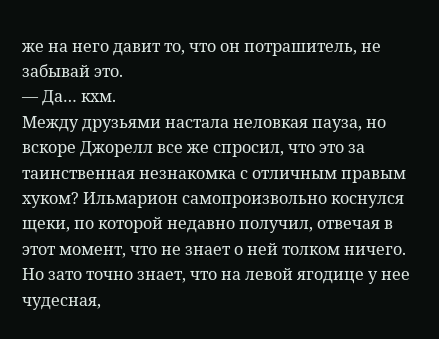же на него давит то, что он потрашитель, не забывай это.
— Да… кхм.
Между друзьями настала неловкая пауза, но вскоре Джорелл все же спросил, что это за таинственная незнакомка с отличным правым хуком? Ильмарион самопроизвольно коснулся щеки, по которой недавно получил, отвечая в этот момент, что не знает о ней толком ничего. Но зато точно знает, что на левой ягодице у нее чудесная,